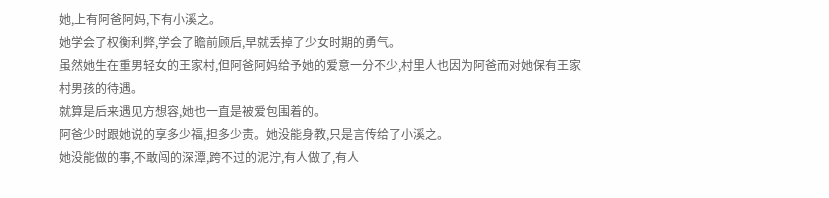她,上有阿爸阿妈,下有小溪之。
她学会了权衡利弊,学会了瞻前顾后,早就丢掉了少女时期的勇气。
虽然她生在重男轻女的王家村,但阿爸阿妈给予她的爱意一分不少,村里人也因为阿爸而对她保有王家村男孩的待遇。
就算是后来遇见方想容,她也一直是被爱包围着的。
阿爸少时跟她说的享多少福,担多少责。她没能身教,只是言传给了小溪之。
她没能做的事,不敢闯的深潭,跨不过的泥泞,有人做了,有人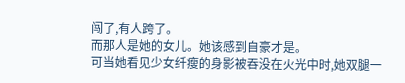闯了,有人跨了。
而那人是她的女儿。她该感到自豪才是。
可当她看见少女纤瘦的身影被吞没在火光中时,她双腿一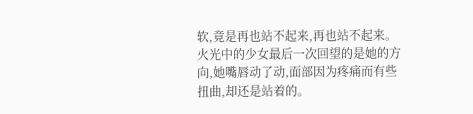软,竟是再也站不起来,再也站不起来。
火光中的少女最后一次回望的是她的方向,她嘴唇动了动,面部因为疼痛而有些扭曲,却还是站着的。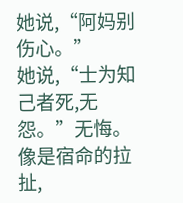她说,“阿妈别伤心。”
她说,“士为知己者死,无怨。”无悔。
像是宿命的拉扯,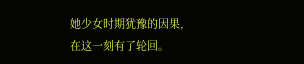她少女时期犹豫的因果,在这一刻有了轮回。